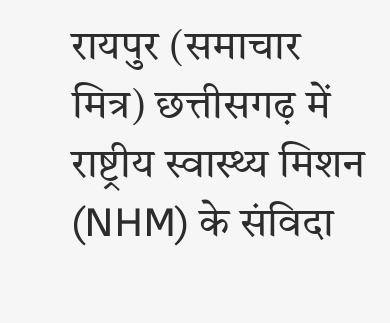रायपुर (समाचार मित्र) छत्तीसगढ़ में राष्ट्रीय स्वास्थ्य मिशन (NHM) के संविदा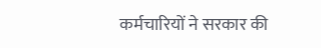कर्मचारियों ने सरकार की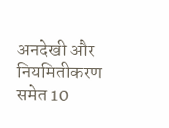अनदेखी और नियमितीकरण समेत 10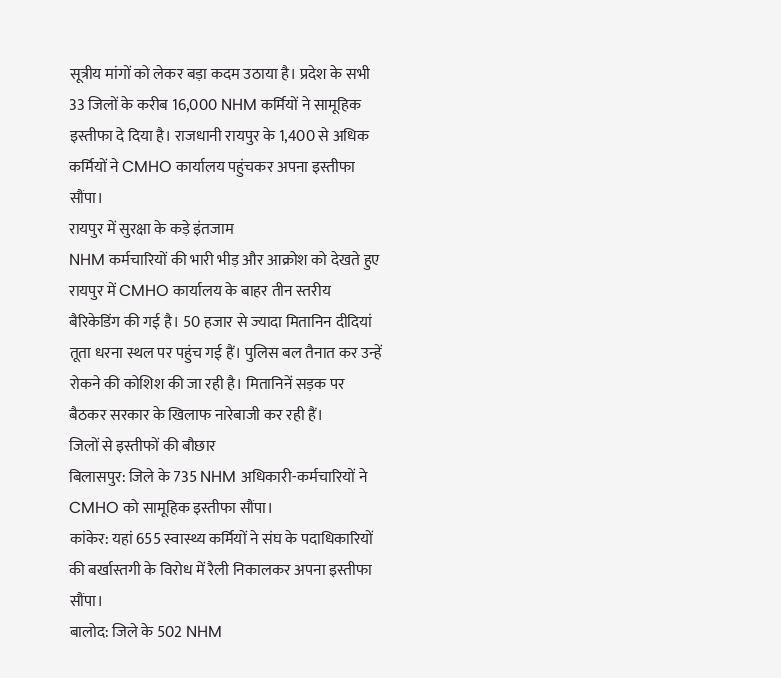सूत्रीय मांगों को लेकर बड़ा कदम उठाया है। प्रदेश के सभी 33 जिलों के करीब 16,000 NHM कर्मियों ने सामूहिक इस्तीफा दे दिया है। राजधानी रायपुर के 1,400 से अधिक कर्मियों ने CMHO कार्यालय पहुंचकर अपना इस्तीफा सौंपा।
रायपुर में सुरक्षा के कड़े इंतजाम
NHM कर्मचारियों की भारी भीड़ और आक्रोश को देखते हुए रायपुर में CMHO कार्यालय के बाहर तीन स्तरीय बैरिकेडिंग की गई है। 50 हजार से ज्यादा मितानिन दीदियां तूता धरना स्थल पर पहुंच गई हैं। पुलिस बल तैनात कर उन्हें रोकने की कोशिश की जा रही है। मितानिनें सड़क पर बैठकर सरकार के खिलाफ नारेबाजी कर रही हैं।
जिलों से इस्तीफों की बौछार
बिलासपुर: जिले के 735 NHM अधिकारी-कर्मचारियों ने CMHO को सामूहिक इस्तीफा सौंपा।
कांकेर: यहां 655 स्वास्थ्य कर्मियों ने संघ के पदाधिकारियों की बर्खास्तगी के विरोध में रैली निकालकर अपना इस्तीफा सौंपा।
बालोद: जिले के 502 NHM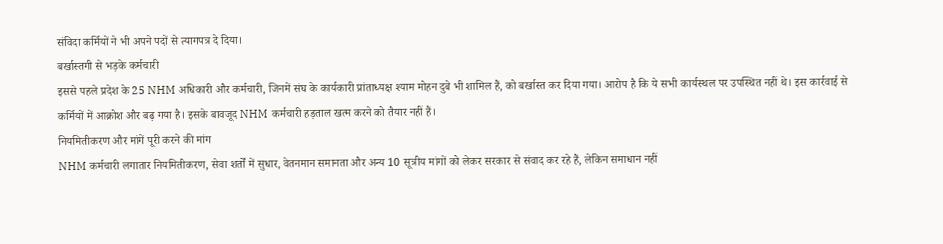संविदा कर्मियों ने भी अपने पदों से त्यागपत्र दे दिया।
बर्खास्तगी से भड़के कर्मचारी
इससे पहले प्रदेश के 25 NHM अधिकारी और कर्मचारी, जिनमें संघ के कार्यकारी प्रांताध्यक्ष श्याम मोहन दुबे भी शामिल हैं, को बर्खास्त कर दिया गया। आरोप है कि ये सभी कार्यस्थल पर उपस्थित नहीं थे। इस कार्रवाई से कर्मियों में आक्रोश और बढ़ गया है। इसके बावजूद NHM कर्मचारी हड़ताल खत्म करने को तैयार नहीं हैं।
नियमितीकरण और मांगें पूरी करने की मांग
NHM कर्मचारी लगातार नियमितीकरण, सेवा शर्तों में सुधार, वेतनमान समानता और अन्य 10 सूत्रीय मांगों को लेकर सरकार से संवाद कर रहे हैं, लेकिन समाधान नहीं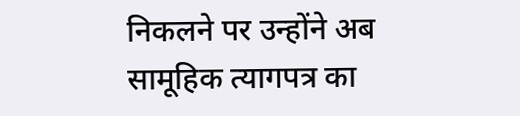निकलने पर उन्होंने अब सामूहिक त्यागपत्र का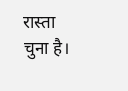रास्ता चुना है।